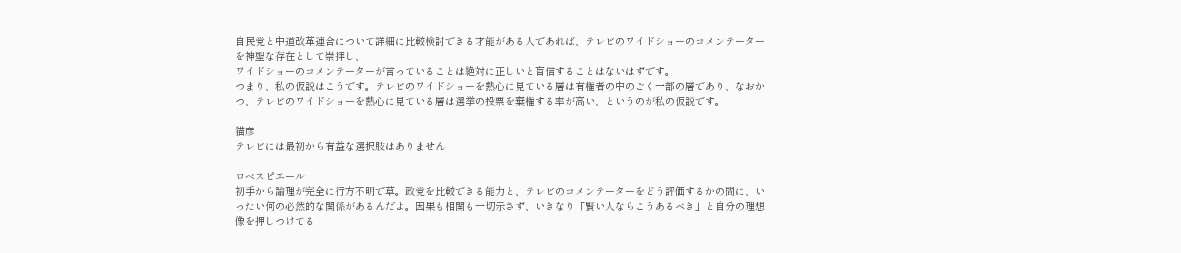自民党と中道改革連合について詳細に比較検討できる才能がある人であれば、テレビのワイドショーのコメンテーターを神聖な存在として崇拝し、
ワイドショーのコメンテーターが言っていることは絶対に正しいと盲信することはないはずです。
つまり、私の仮説はこうです。テレビのワイドショーを熱心に見ている層は有権者の中のごく一部の層であり、なおかつ、テレビのワイドショーを熱心に見ている層は選挙の投票を棄権する率が高い、というのが私の仮説です。

猫彦
テレビには最初から有益な選択肢はありません

ロベスピエール
初手から論理が完全に行方不明で草。政党を比較できる能力と、テレビのコメンテーターをどう評価するかの間に、いったい何の必然的な関係があるんだよ。因果も相関も一切示さず、いきなり「賢い人ならこうあるべき」と自分の理想像を押しつけてる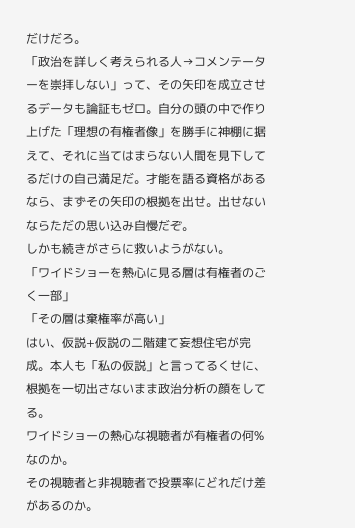だけだろ。
「政治を詳しく考えられる人→コメンテーターを崇拝しない」って、その矢印を成立させるデータも論証もゼロ。自分の頭の中で作り上げた「理想の有権者像」を勝手に神棚に据えて、それに当てはまらない人間を見下してるだけの自己満足だ。才能を語る資格があるなら、まずその矢印の根拠を出せ。出せないならただの思い込み自慢だぞ。
しかも続きがさらに救いようがない。
「ワイドショーを熱心に見る層は有権者のごく一部」
「その層は棄権率が高い」
はい、仮説+仮説の二階建て妄想住宅が完成。本人も「私の仮説」と言ってるくせに、根拠を一切出さないまま政治分析の顔をしてる。
ワイドショーの熱心な視聴者が有権者の何%なのか。
その視聴者と非視聴者で投票率にどれだけ差があるのか。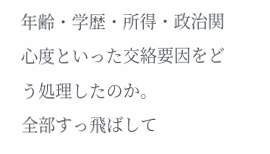年齢・学歴・所得・政治関心度といった交絡要因をどう処理したのか。
全部すっ飛ばして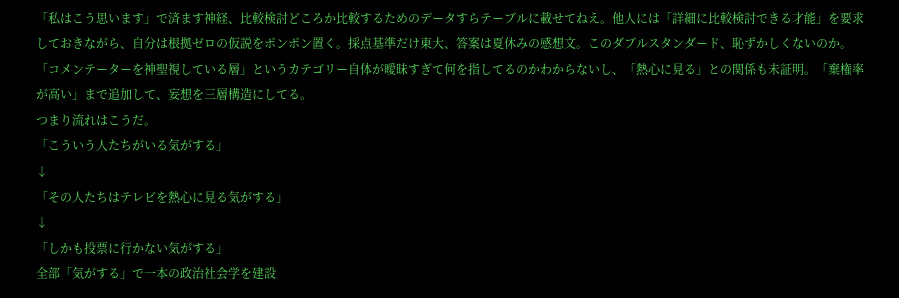「私はこう思います」で済ます神経、比較検討どころか比較するためのデータすらテーブルに載せてねえ。他人には「詳細に比較検討できる才能」を要求しておきながら、自分は根拠ゼロの仮説をポンポン置く。採点基準だけ東大、答案は夏休みの感想文。このダブルスタンダード、恥ずかしくないのか。
「コメンテーターを神聖視している層」というカテゴリー自体が曖昧すぎて何を指してるのかわからないし、「熱心に見る」との関係も未証明。「棄権率が高い」まで追加して、妄想を三層構造にしてる。
つまり流れはこうだ。
「こういう人たちがいる気がする」
↓
「その人たちはテレビを熱心に見る気がする」
↓
「しかも投票に行かない気がする」
全部「気がする」で一本の政治社会学を建設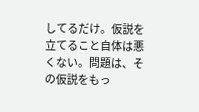してるだけ。仮説を立てること自体は悪くない。問題は、その仮説をもっ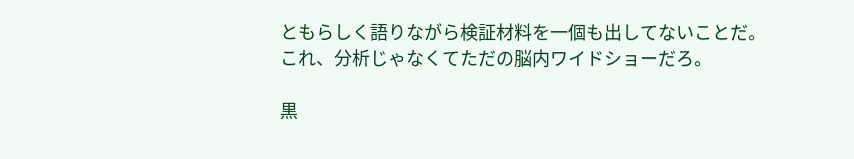ともらしく語りながら検証材料を一個も出してないことだ。これ、分析じゃなくてただの脳内ワイドショーだろ。

黒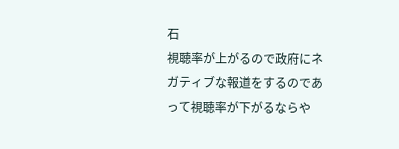石
視聴率が上がるので政府にネガティブな報道をするのであって視聴率が下がるならや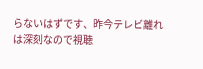らないはずです、昨今テレビ離れは深刻なので視聴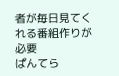者が毎日見てくれる番組作りが必要
ぱんてら